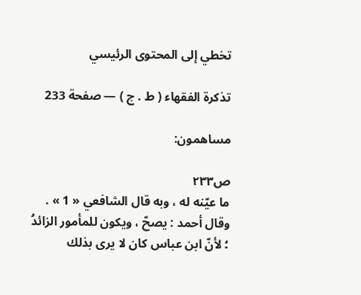تخطي إلى المحتوى الرئيسي

تذكرة الفقهاء ( ط . ج ) — صفحة 233

مساهمون:

ص٢٣٣
ما عيّنه له ، وبه قال الشافعي « 1 » . وقال أحمد : يصحّ ، ويكون للمأمور الزائدُ ؛ لأنّ ابن عباس كان لا يرى بذلك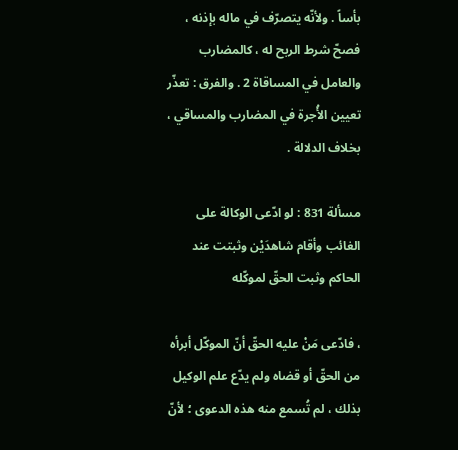بأساً . ولأنّه يتصرّف في ماله بإذنه ، فصحّ شرط الربح له ، كالمضارب والعامل في المساقاة 2 . والفرق : تعذّر تعيين الأُجرة في المضارب والمساقي ، بخلاف الدلالة .

مسألة 831 : لو ادّعى الوكالة على الغائب وأقام شاهدَيْن وثبتت عند الحاكم وثبت الحقّ لموكّله

، فادّعى مَنْ عليه الحقّ أنّ الموكّل أبرأه من الحقّ أو قضاه ولم يدّع علم الوكيل بذلك ، لم تُسمع منه هذه الدعوى ؛ لأنّ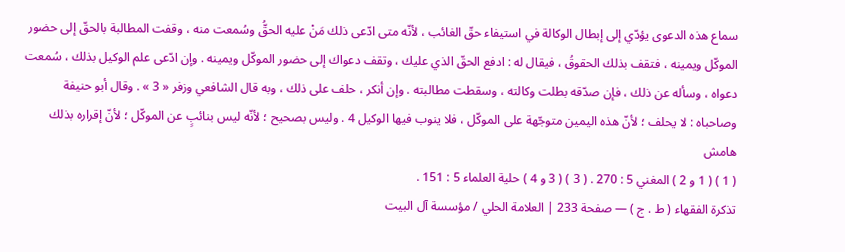سماع هذه الدعوى يؤدّي إلى إبطال الوكالة في استيفاء حقّ الغائب ، لأنّه متى ادّعى ذلك مَنْ عليه الحقُّ وسُمعت منه ، وقفت المطالبة بالحقّ إلى حضور الموكّل ويمينه ، فتقف بذلك الحقوقُ ، فيقال له : ادفع الحقّ الذي عليك ، وتقف دعواك إلى حضور الموكّل ويمينه . وإن ادّعى علم الوكيل بذلك ، سُمعت دعواه ، وسأله عن ذلك ، فإن صدّقه بطلت وكالته ، وسقطت مطالبته . وإن أنكر ، حلف على ذلك ، وبه قال الشافعي وزفر « 3 » . وقال أبو حنيفة وصاحباه : لا يحلف ؛ لأنّ هذه اليمين متوجّهة على الموكّل ، فلا ينوب فيها الوكيل 4 . وليس بصحيح ؛ لأنّه ليس بنائبٍ عن الموكّل ؛ لأنّ إقراره بذلك
هامش
( 1 ) ( 1 و 2 ) المغني 5 : 270 . ( 3 ) ( 3 و 4 ) حلية العلماء 5 : 151 .
تذكرة الفقهاء ( ط . ج ) — صفحة 233 | العلامة الحلي / مؤسسة آل البيت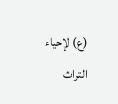(ع) لإحياء التراث